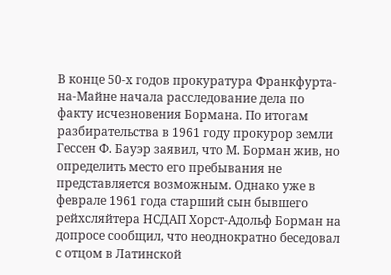В конце 50-х годов прокуратура Франкфурта-на-Майне начала расследование дела по факту исчезновения Бормана. По итогам разбирательства в 1961 году прокурор земли Гессен Ф. Бауэр заявил, что М. Борман жив, но определить место его пребывания не представляется возможным. Однако уже в феврале 1961 года старший сын бывшего рейхсляйтера НСДАП Хорст-Адольф Борман на допросе сообщил, что неоднократно беседовал с отцом в Латинской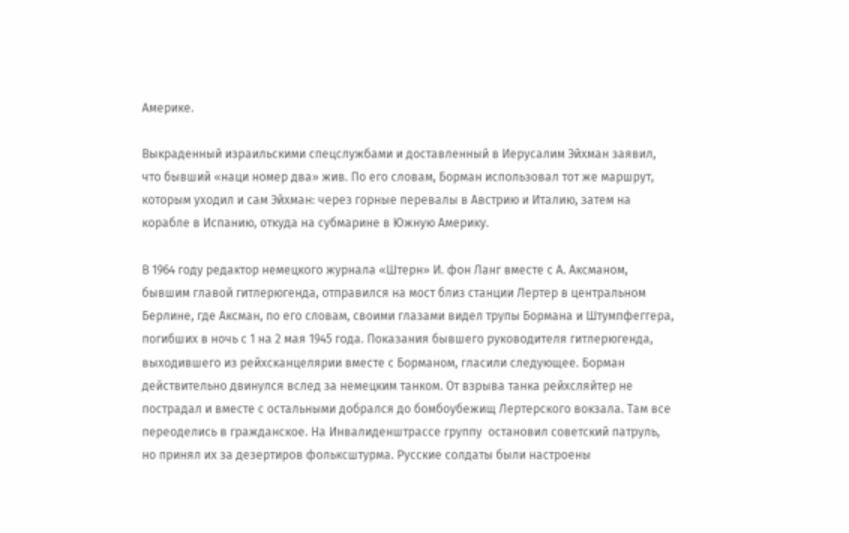Америке.

Выкраденный израильскими спецслужбами и доставленный в Иерусалим Эйхман заявил, что бывший «наци номер два» жив. По его словам, Борман использовал тот же маршрут, которым уходил и сам Эйхман: через горные перевалы в Австрию и Италию, затем на корабле в Испанию, откуда на субмарине в Южную Америку.

В 1964 году редактор немецкого журнала «Штерн» И. фон Ланг вместе с А. Аксманом, бывшим главой гитлерюгенда, отправился на мост близ станции Лертер в центральном Берлине, где Аксман, по его словам, своими глазами видел трупы Бормана и Штумпфеггера, погибших в ночь с 1 на 2 мая 1945 года. Показания бывшего руководителя гитлерюгенда, выходившего из рейхсканцелярии вместе с Борманом, гласили следующее. Борман действительно двинулся вслед за немецким танком. От взрыва танка рейхсляйтер не пострадал и вместе с остальными добрался до бомбоубежищ Лертерского вокзала. Там все переоделись в гражданское. На Инвалиденштрассе группу  остановил советский патруль, но принял их за дезертиров фольксштурма. Русские солдаты были настроены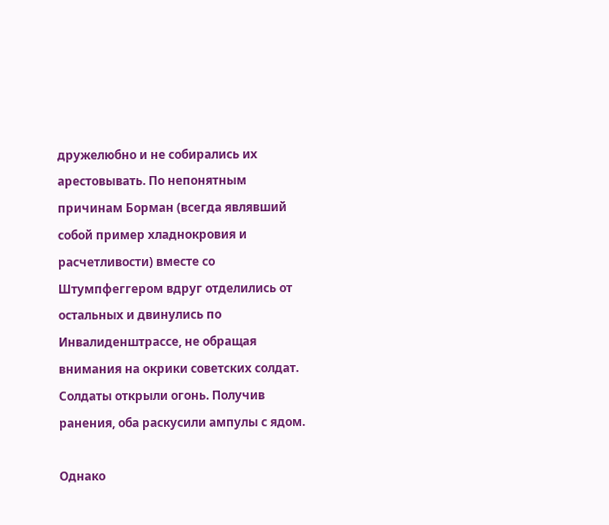дружелюбно и не собирались их арестовывать. По непонятным причинам Борман (всегда являвший собой пример хладнокровия и расчетливости) вместе со Штумпфеггером вдруг отделились от остальных и двинулись по Инвалиденштрассе, не обращая внимания на окрики советских солдат. Солдаты открыли огонь. Получив ранения, оба раскусили ампулы с ядом.

Однако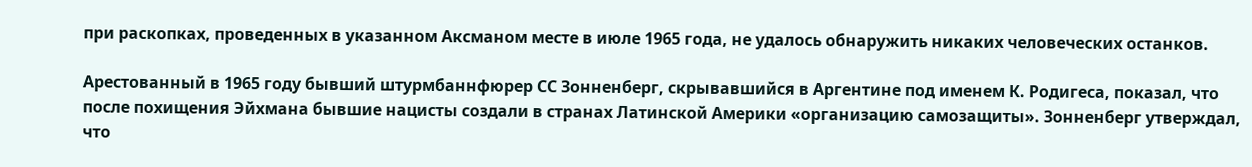при раскопках, проведенных в указанном Аксманом месте в июле 1965 года, не удалось обнаружить никаких человеческих останков.

Арестованный в 1965 году бывший штурмбаннфюрер СС Зонненберг, скрывавшийся в Аргентине под именем К. Родигеса, показал, что после похищения Эйхмана бывшие нацисты создали в странах Латинской Америки «организацию самозащиты». Зонненберг утверждал, что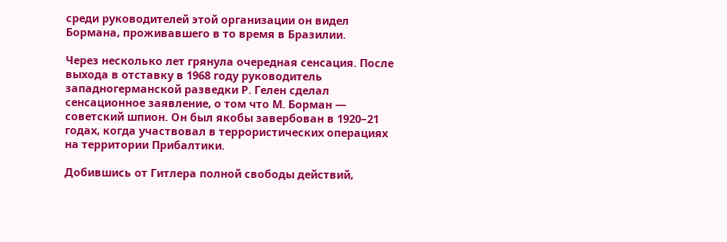среди руководителей этой организации он видел Бормана, проживавшего в то время в Бразилии.

Через несколько лет грянула очередная сенсация. После выхода в отставку в 1968 году руководитель западногерманской разведки Р. Гелен сделал сенсационное заявление, о том что М. Борман — советский шпион. Он был якобы завербован в 1920–21 годах, когда участвовал в террористических операциях на территории Прибалтики.

Добившись от Гитлера полной свободы действий,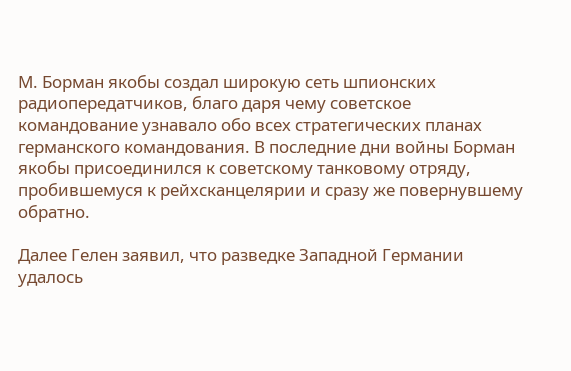М. Борман якобы создал широкую сеть шпионских радиопередатчиков, благо даря чему советское командование узнавало обо всех стратегических планах германского командования. В последние дни войны Борман якобы присоединился к советскому танковому отряду, пробившемуся к рейхсканцелярии и сразу же повернувшему обратно.

Далее Гелен заявил, что разведке Западной Германии удалось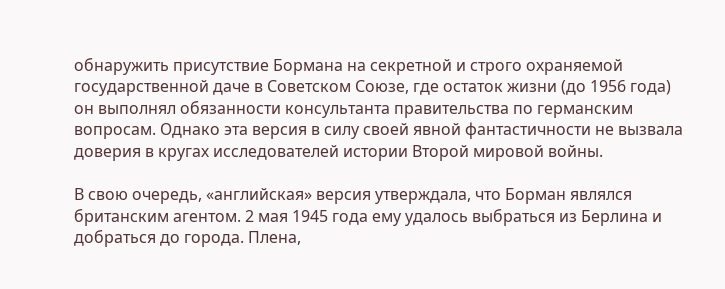обнаружить присутствие Бормана на секретной и строго охраняемой государственной даче в Советском Союзе, где остаток жизни (до 1956 года) он выполнял обязанности консультанта правительства по германским  вопросам. Однако эта версия в силу своей явной фантастичности не вызвала доверия в кругах исследователей истории Второй мировой войны.

В свою очередь, «английская» версия утверждала, что Борман являлся британским агентом. 2 мая 1945 года ему удалось выбраться из Берлина и добраться до города. Плена,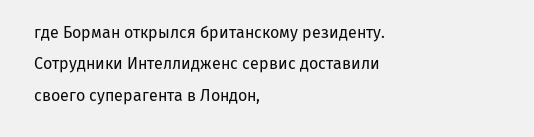где Борман открылся британскому резиденту. Сотрудники Интеллидженс сервис доставили своего суперагента в Лондон,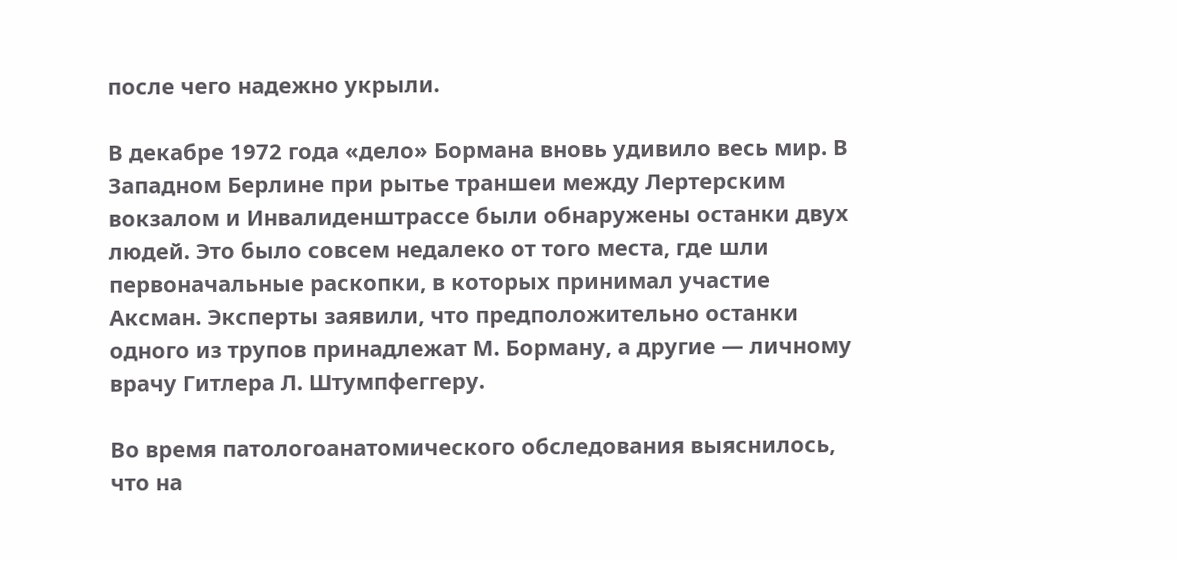после чего надежно укрыли.

В декабре 1972 года «дело» Бормана вновь удивило весь мир. В Западном Берлине при рытье траншеи между Лертерским вокзалом и Инвалиденштрассе были обнаружены останки двух людей. Это было совсем недалеко от того места, где шли первоначальные раскопки, в которых принимал участие Аксман. Эксперты заявили, что предположительно останки одного из трупов принадлежат М. Борману, а другие — личному врачу Гитлера Л. Штумпфеггеру.

Во время патологоанатомического обследования выяснилось, что на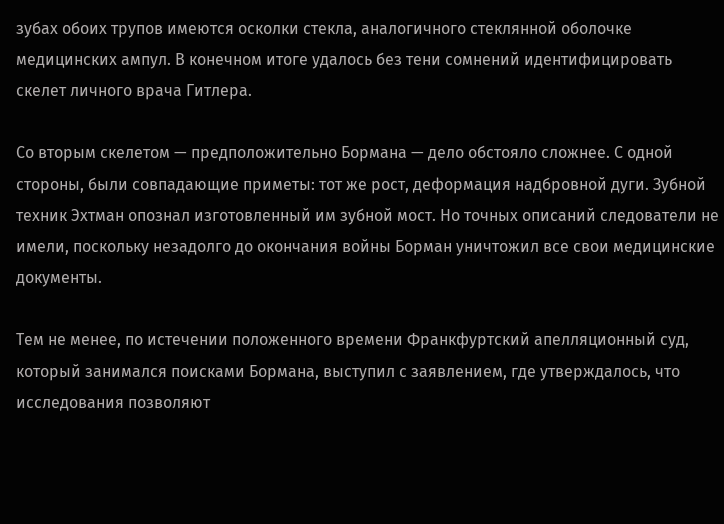зубах обоих трупов имеются осколки стекла, аналогичного стеклянной оболочке медицинских ампул. В конечном итоге удалось без тени сомнений идентифицировать скелет личного врача Гитлера.

Со вторым скелетом — предположительно Бормана — дело обстояло сложнее. С одной стороны, были совпадающие приметы: тот же рост, деформация надбровной дуги. Зубной техник Эхтман опознал изготовленный им зубной мост. Но точных описаний следователи не имели, поскольку незадолго до окончания войны Борман уничтожил все свои медицинские документы.

Тем не менее, по истечении положенного времени Франкфуртский апелляционный суд, который занимался поисками Бормана, выступил с заявлением, где утверждалось, что исследования позволяют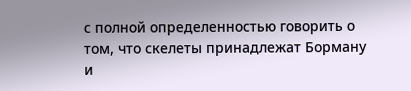с полной определенностью говорить о том, что скелеты принадлежат Борману и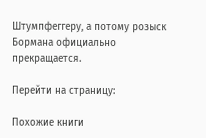Штумпфеггеру, а потому розыск Бормана официально прекращается.

Перейти на страницу:

Похожие книги